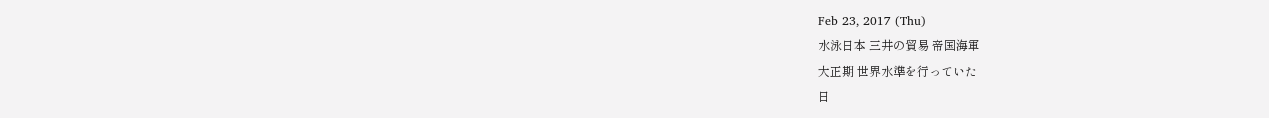Feb 23, 2017 (Thu)
水泳日本 三井の貿易 帝国海軍
大正期 世界水準を行っていた
日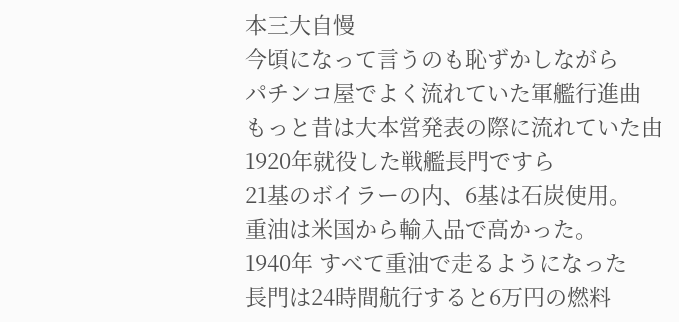本三大自慢
今頃になって言うのも恥ずかしながら
パチンコ屋でよく流れていた軍艦行進曲
もっと昔は大本営発表の際に流れていた由
1920年就役した戦艦長門ですら
21基のボイラーの内、6基は石炭使用。
重油は米国から輸入品で高かった。
1940年 すべて重油で走るようになった
長門は24時間航行すると6万円の燃料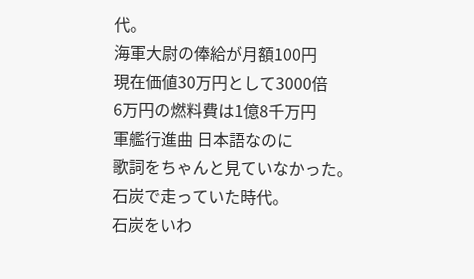代。
海軍大尉の俸給が月額100円
現在価値30万円として3000倍
6万円の燃料費は1億8千万円
軍艦行進曲 日本語なのに
歌詞をちゃんと見ていなかった。
石炭で走っていた時代。
石炭をいわ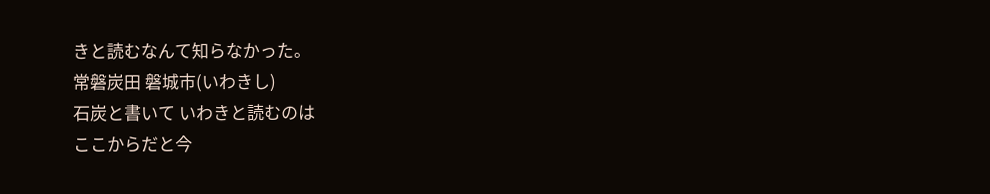きと読むなんて知らなかった。
常磐炭田 磐城市(いわきし)
石炭と書いて いわきと読むのは
ここからだと今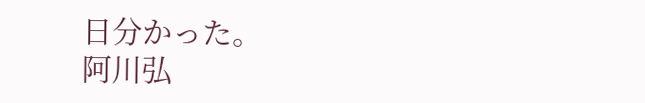日分かった。
阿川弘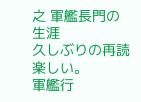之 軍艦長門の生涯
久しぶりの再読 楽しい。
軍艦行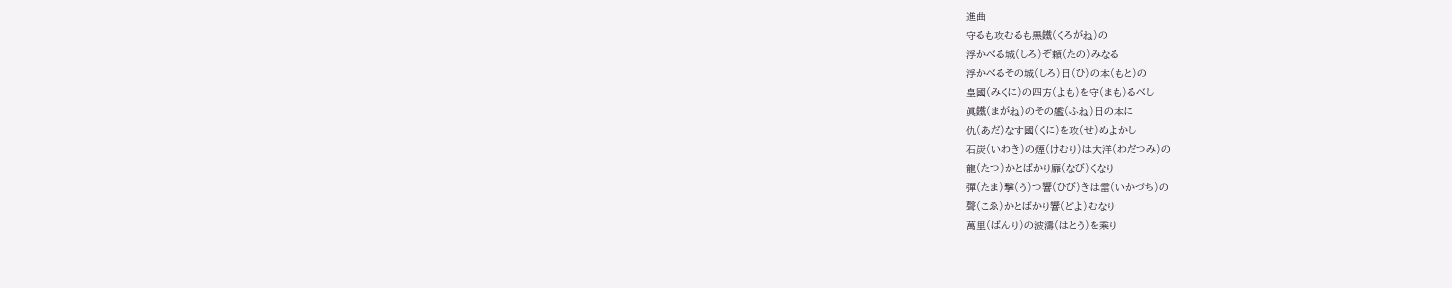進曲
守るも攻むるも黒鐵(くろがね)の
浮かべる城(しろ)ぞ頼(たの)みなる
浮かべるその城(しろ)日(ひ)の本(もと)の
皇國(みくに)の四方(よも)を守(まも)るべし
眞鐵(まがね)のその艦(ふね)日の本に
仇(あだ)なす國(くに)を攻(せ)めよかし
石炭(いわき)の煙(けむり)は大洋(わだつみ)の
龍(たつ)かとばかり靡(なび)くなり
彈(たま)撃(う)つ響(ひび)きは雷(いかづち)の
聲(こゑ)かとばかり響(どよ)むなり
萬里(ばんり)の波濤(はとう)を乘り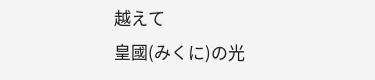越えて
皇國(みくに)の光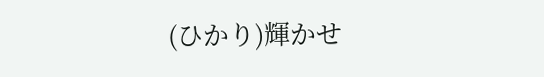(ひかり)輝かせ